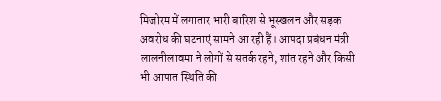मिजोरम में लगातार भारी बारिश से भूस्खलन और सड़क अवरोध की घटनाएं सामने आ रही हैं। आपदा प्रबंधन मंत्री लालनीलावमा ने लोगों से सतर्क रहने, शांत रहने और किसी भी आपात स्थिति की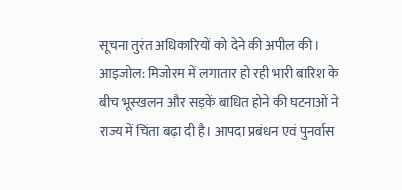सूचना तुरंत अधिकारियों को देने की अपील की।
आइजोल: मिजोरम में लगातार हो रही भारी बारिश के बीच भूस्खलन और सड़कें बाधित होने की घटनाओं ने राज्य में चिंता बढ़ा दी है। आपदा प्रबंधन एवं पुनर्वास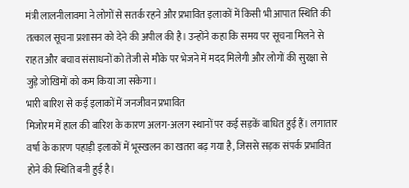मंत्री लालनीलावमा ने लोगों से सतर्क रहने और प्रभावित इलाकों में किसी भी आपात स्थिति की तत्काल सूचना प्रशासन को देने की अपील की है। उन्होंने कहा कि समय पर सूचना मिलने से राहत और बचाव संसाधनों को तेजी से मौके पर भेजने में मदद मिलेगी और लोगों की सुरक्षा से जुड़े जोखिमों को कम किया जा सकेगा।
भारी बारिश से कई इलाकों में जनजीवन प्रभावित
मिजोरम में हाल की बारिश के कारण अलग-अलग स्थानों पर कई सड़कें बाधित हुई हैं। लगातार वर्षा के कारण पहाड़ी इलाकों में भूस्खलन का खतरा बढ़ गया है, जिससे सड़क संपर्क प्रभावित होने की स्थिति बनी हुई है।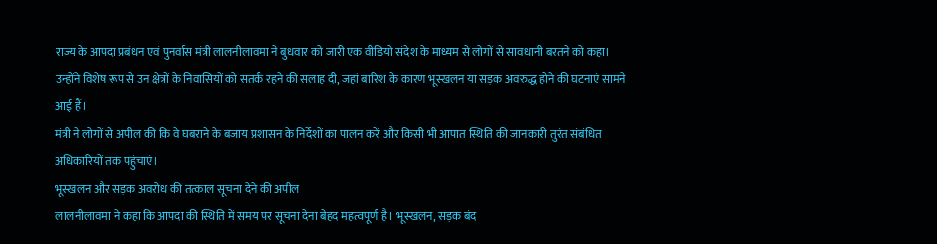राज्य के आपदा प्रबंधन एवं पुनर्वास मंत्री लालनीलावमा ने बुधवार को जारी एक वीडियो संदेश के माध्यम से लोगों से सावधानी बरतने को कहा। उन्होंने विशेष रूप से उन क्षेत्रों के निवासियों को सतर्क रहने की सलाह दी, जहां बारिश के कारण भूस्खलन या सड़क अवरुद्ध होने की घटनाएं सामने आई हैं।
मंत्री ने लोगों से अपील की कि वे घबराने के बजाय प्रशासन के निर्देशों का पालन करें और किसी भी आपात स्थिति की जानकारी तुरंत संबंधित अधिकारियों तक पहुंचाएं।
भूस्खलन और सड़क अवरोध की तत्काल सूचना देने की अपील
लालनीलावमा ने कहा कि आपदा की स्थिति में समय पर सूचना देना बेहद महत्वपूर्ण है। भूस्खलन, सड़क बंद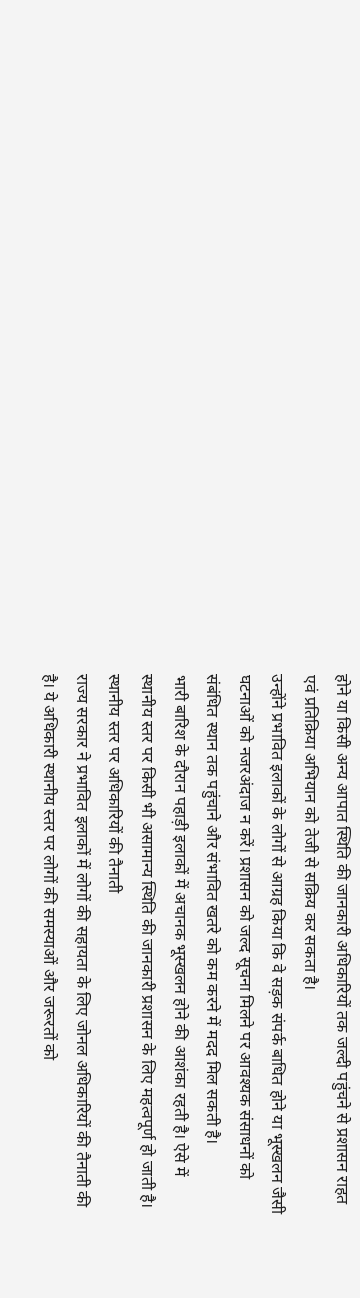होने या किसी अन्य आपात स्थिति की जानकारी अधिकारियों तक जल्दी पहुंचने से प्रशासन राहत एवं प्रतिक्रिया अभियान को तेजी से सक्रिय कर सकता है।
उन्होंने प्रभावित इलाकों के लोगों से आग्रह किया कि वे सड़क संपर्क बाधित होने या भूस्खलन जैसी घटनाओं को नजरअंदाज न करें। प्रशासन को जल्द सूचना मिलने पर आवश्यक संसाधनों को संबंधित स्थान तक पहुंचाने और संभावित खतरे को कम करने में मदद मिल सकती है।
भारी बारिश के दौरान पहाड़ी इलाकों में अचानक भूस्खलन होने की आशंका रहती है। ऐसे में स्थानीय स्तर पर किसी भी असामान्य स्थिति की जानकारी प्रशासन के लिए महत्वपूर्ण हो जाती है।
स्थानीय स्तर पर अधिकारियों की तैनाती
राज्य सरकार ने प्रभावित इलाकों में लोगों की सहायता के लिए जोनल अधिकारियों की तैनाती की है। ये अधिकारी स्थानीय स्तर पर लोगों की समस्याओं और जरूरतों को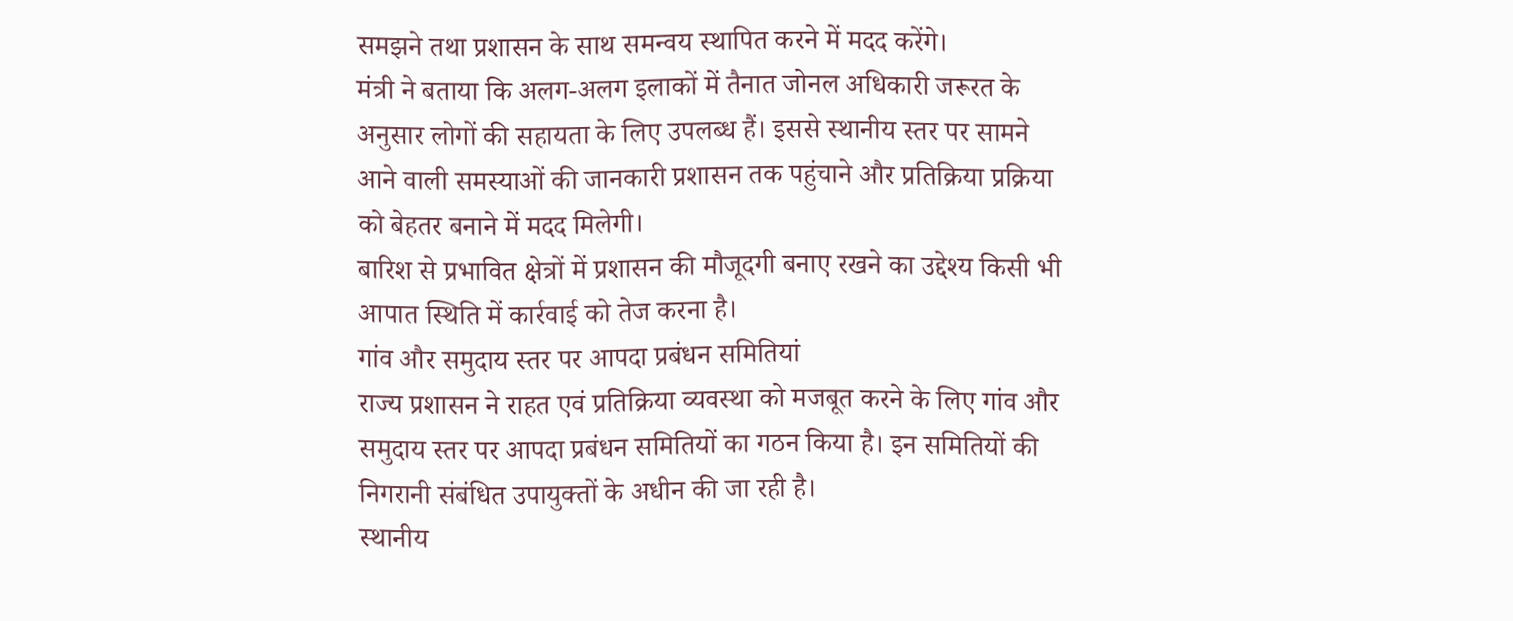समझने तथा प्रशासन के साथ समन्वय स्थापित करने में मदद करेंगे।
मंत्री ने बताया कि अलग-अलग इलाकों में तैनात जोनल अधिकारी जरूरत के अनुसार लोगों की सहायता के लिए उपलब्ध हैं। इससे स्थानीय स्तर पर सामने आने वाली समस्याओं की जानकारी प्रशासन तक पहुंचाने और प्रतिक्रिया प्रक्रिया को बेहतर बनाने में मदद मिलेगी।
बारिश से प्रभावित क्षेत्रों में प्रशासन की मौजूदगी बनाए रखने का उद्देश्य किसी भी आपात स्थिति में कार्रवाई को तेज करना है।
गांव और समुदाय स्तर पर आपदा प्रबंधन समितियां
राज्य प्रशासन ने राहत एवं प्रतिक्रिया व्यवस्था को मजबूत करने के लिए गांव और समुदाय स्तर पर आपदा प्रबंधन समितियों का गठन किया है। इन समितियों की निगरानी संबंधित उपायुक्तों के अधीन की जा रही है।
स्थानीय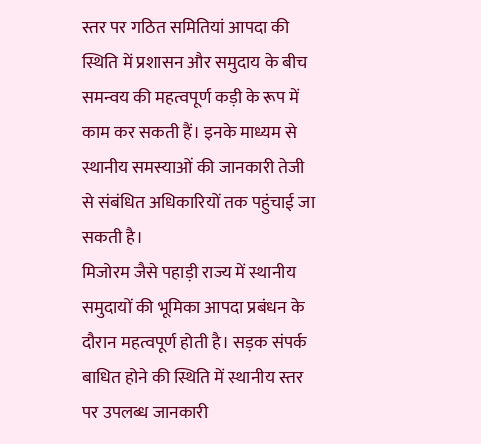स्तर पर गठित समितियां आपदा की स्थिति में प्रशासन और समुदाय के बीच समन्वय की महत्वपूर्ण कड़ी के रूप में काम कर सकती हैं। इनके माध्यम से स्थानीय समस्याओं की जानकारी तेजी से संबंधित अधिकारियों तक पहुंचाई जा सकती है।
मिजोरम जैसे पहाड़ी राज्य में स्थानीय समुदायों की भूमिका आपदा प्रबंधन के दौरान महत्वपूर्ण होती है। सड़क संपर्क बाधित होने की स्थिति में स्थानीय स्तर पर उपलब्ध जानकारी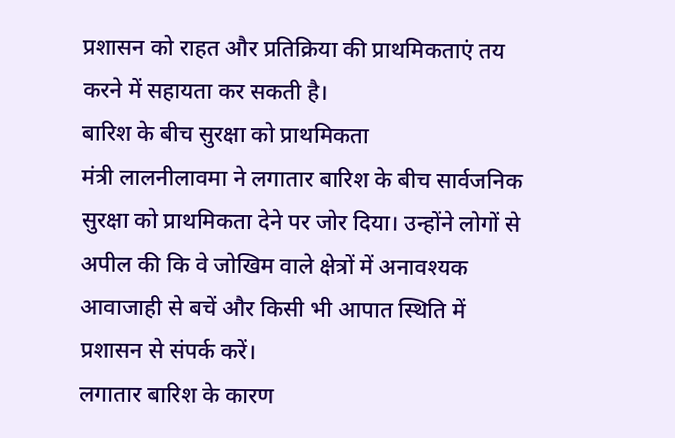प्रशासन को राहत और प्रतिक्रिया की प्राथमिकताएं तय करने में सहायता कर सकती है।
बारिश के बीच सुरक्षा को प्राथमिकता
मंत्री लालनीलावमा ने लगातार बारिश के बीच सार्वजनिक सुरक्षा को प्राथमिकता देने पर जोर दिया। उन्होंने लोगों से अपील की कि वे जोखिम वाले क्षेत्रों में अनावश्यक आवाजाही से बचें और किसी भी आपात स्थिति में प्रशासन से संपर्क करें।
लगातार बारिश के कारण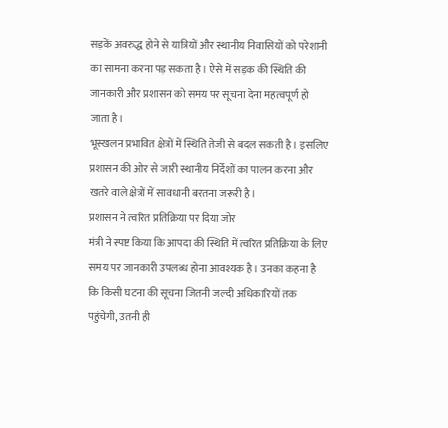सड़कें अवरुद्ध होने से यात्रियों और स्थानीय निवासियों को परेशानी का सामना करना पड़ सकता है। ऐसे में सड़क की स्थिति की जानकारी और प्रशासन को समय पर सूचना देना महत्वपूर्ण हो जाता है।
भूस्खलन प्रभावित क्षेत्रों में स्थिति तेजी से बदल सकती है। इसलिए प्रशासन की ओर से जारी स्थानीय निर्देशों का पालन करना और खतरे वाले क्षेत्रों में सावधानी बरतना जरूरी है।
प्रशासन ने त्वरित प्रतिक्रिया पर दिया जोर
मंत्री ने स्पष्ट किया कि आपदा की स्थिति में त्वरित प्रतिक्रिया के लिए समय पर जानकारी उपलब्ध होना आवश्यक है। उनका कहना है कि किसी घटना की सूचना जितनी जल्दी अधिकारियों तक पहुंचेगी, उतनी ही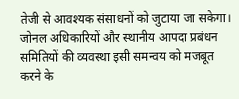तेजी से आवश्यक संसाधनों को जुटाया जा सकेगा।
जोनल अधिकारियों और स्थानीय आपदा प्रबंधन समितियों की व्यवस्था इसी समन्वय को मजबूत करने के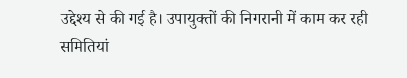उद्देश्य से की गई है। उपायुक्तों की निगरानी में काम कर रही समितियां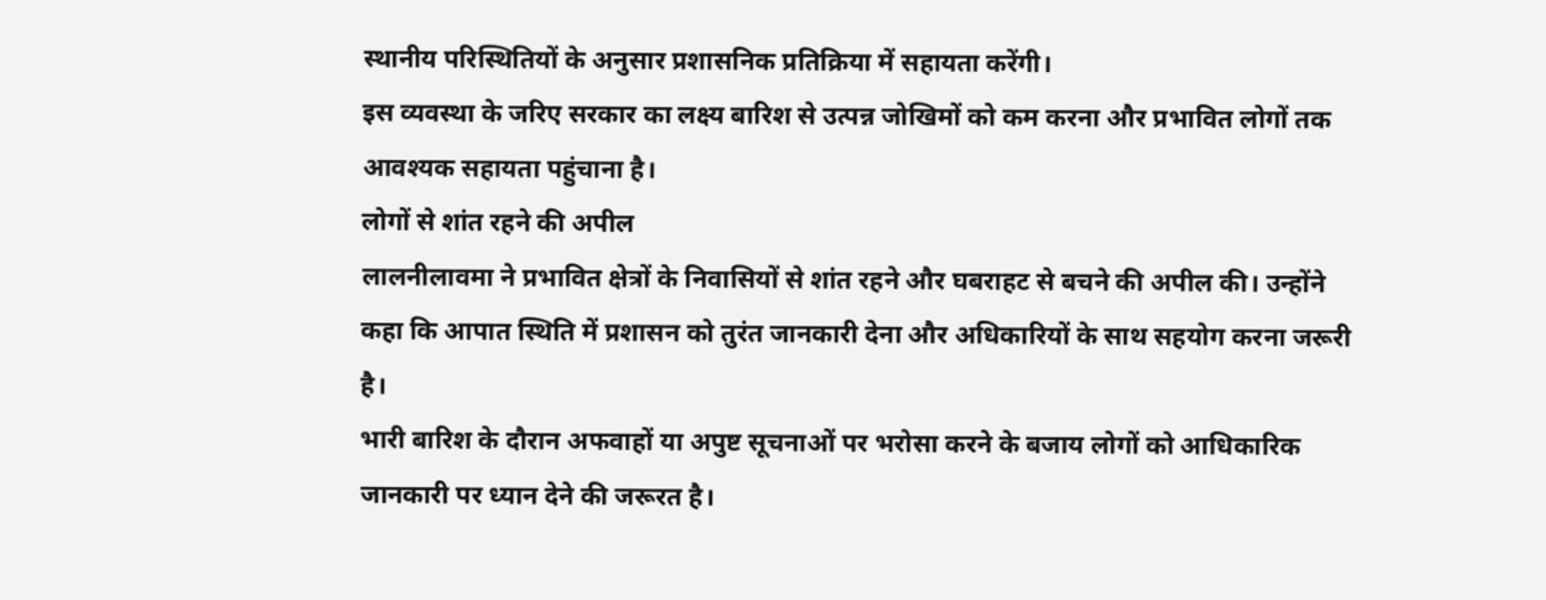स्थानीय परिस्थितियों के अनुसार प्रशासनिक प्रतिक्रिया में सहायता करेंगी।
इस व्यवस्था के जरिए सरकार का लक्ष्य बारिश से उत्पन्न जोखिमों को कम करना और प्रभावित लोगों तक आवश्यक सहायता पहुंचाना है।
लोगों से शांत रहने की अपील
लालनीलावमा ने प्रभावित क्षेत्रों के निवासियों से शांत रहने और घबराहट से बचने की अपील की। उन्होंने कहा कि आपात स्थिति में प्रशासन को तुरंत जानकारी देना और अधिकारियों के साथ सहयोग करना जरूरी है।
भारी बारिश के दौरान अफवाहों या अपुष्ट सूचनाओं पर भरोसा करने के बजाय लोगों को आधिकारिक जानकारी पर ध्यान देने की जरूरत है।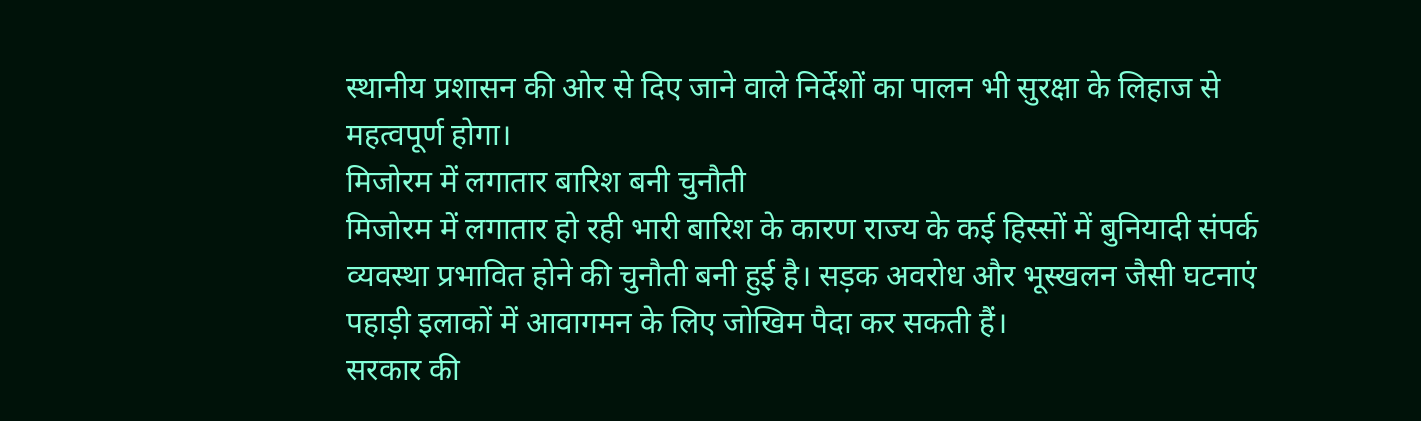स्थानीय प्रशासन की ओर से दिए जाने वाले निर्देशों का पालन भी सुरक्षा के लिहाज से महत्वपूर्ण होगा।
मिजोरम में लगातार बारिश बनी चुनौती
मिजोरम में लगातार हो रही भारी बारिश के कारण राज्य के कई हिस्सों में बुनियादी संपर्क व्यवस्था प्रभावित होने की चुनौती बनी हुई है। सड़क अवरोध और भूस्खलन जैसी घटनाएं पहाड़ी इलाकों में आवागमन के लिए जोखिम पैदा कर सकती हैं।
सरकार की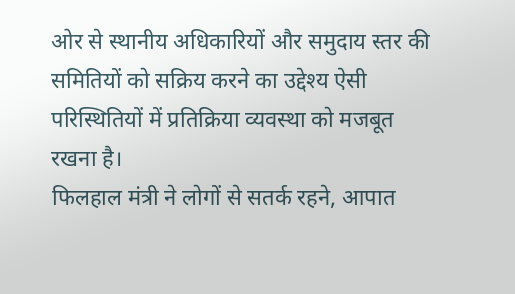ओर से स्थानीय अधिकारियों और समुदाय स्तर की समितियों को सक्रिय करने का उद्देश्य ऐसी परिस्थितियों में प्रतिक्रिया व्यवस्था को मजबूत रखना है।
फिलहाल मंत्री ने लोगों से सतर्क रहने, आपात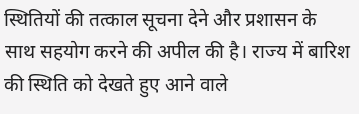स्थितियों की तत्काल सूचना देने और प्रशासन के साथ सहयोग करने की अपील की है। राज्य में बारिश की स्थिति को देखते हुए आने वाले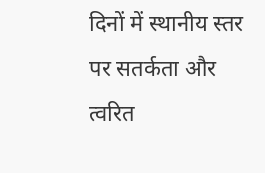दिनों में स्थानीय स्तर पर सतर्कता और त्वरित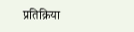प्रतिक्रिया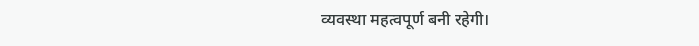व्यवस्था महत्वपूर्ण बनी रहेगी।